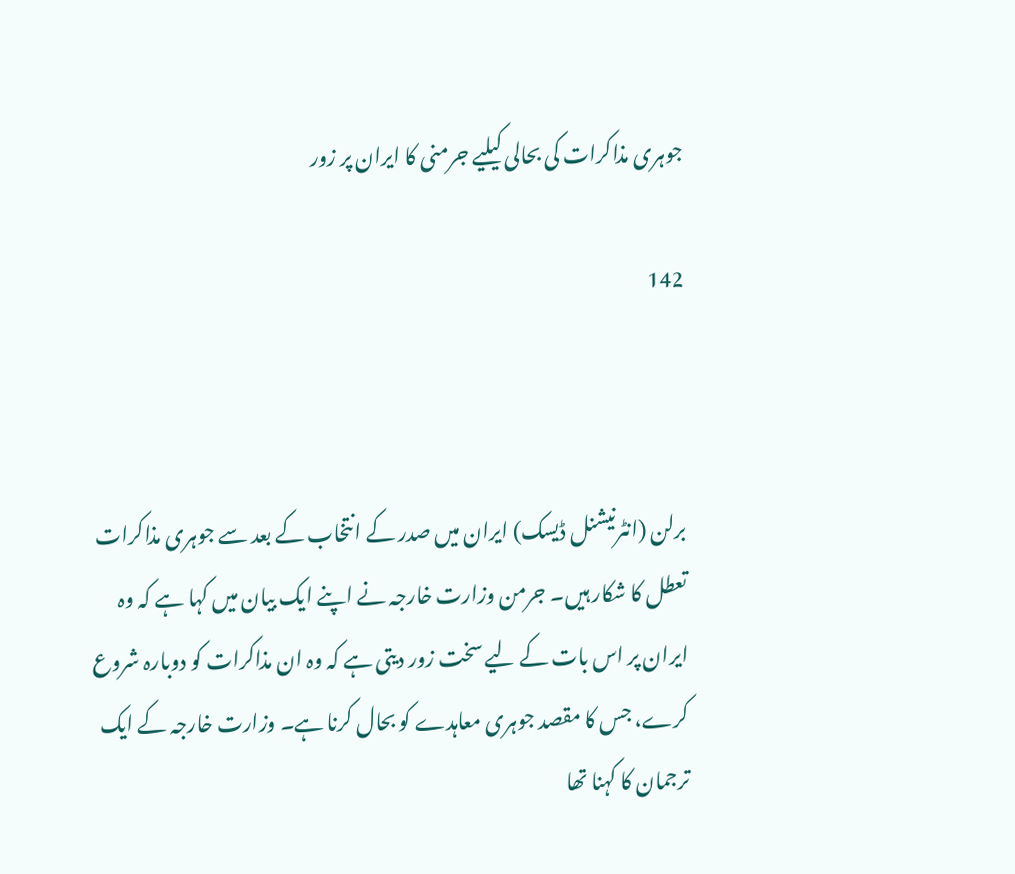جوہری مذاکرات کی بحالی کیلیے جرمنی کا ایران پر زور

142



برلن (انٹرنیشنل ڈیسک) ایران میں صدر کے انتخاب کے بعد سے جوہری مذاکرات تعطل کا شکار ہیں۔ جرمن وزارت خارجہ نے اپنے ایک بیان میں کہا ہے کہ وہ ایران پر اس بات کے لیے سخت زور دیتی ہے کہ وہ ان مذاکرات کو دوبارہ شروع کرے، جس کا مقصد جوہری معاہدے کو بحال کرنا ہے۔ وزارت خارجہ کے ایک ترجمان کا کہنا تھا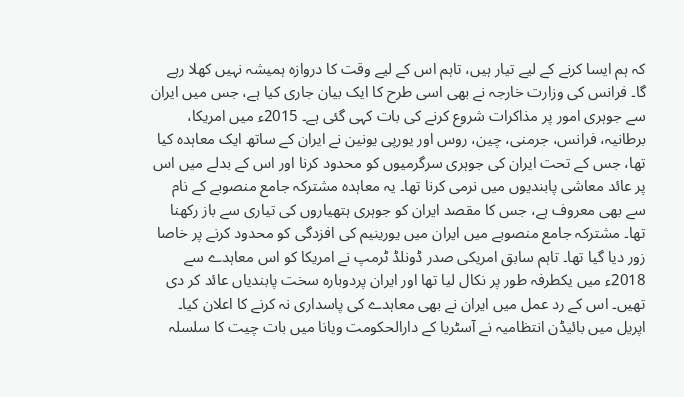کہ ہم ایسا کرنے کے لیے تیار ہیں، تاہم اس کے لیے وقت کا دروازہ ہمیشہ نہیں کھلا رہے گا۔ فرانس کی وزارت خارجہ نے بھی اسی طرح کا ایک بیان جاری کیا ہے، جس میں ایران سے جوہری امور پر مذاکرات شروع کرنے کی بات کہی گئی ہے۔ 2015ء میں امریکا، برطانیہ، فرانس، جرمنی، چین، روس اور یورپی یونین نے ایران کے ساتھ ایک معاہدہ کیا تھا، جس کے تحت ایران کی جوہری سرگرمیوں کو محدود کرنا اور اس کے بدلے میں اس پر عائد معاشی پابندیوں میں نرمی کرنا تھا۔ یہ معاہدہ مشترکہ جامع منصوبے کے نام سے بھی معروف ہے، جس کا مقصد ایران کو جوہری ہتھیاروں کی تیاری سے باز رکھنا تھا۔ مشترکہ جامع منصوبے میں ایران میں یورینیم کی افزدگی کو محدود کرنے پر خاصا زور دیا گیا تھا۔ تاہم سابق امریکی صدر ڈونلڈ ٹرمپ نے امریکا کو اس معاہدے سے 2018ء میں یکطرفہ طور پر نکال لیا تھا اور ایران پردوبارہ سخت پابندیاں عائد کر دی تھیں۔ اس کے رد عمل میں ایران نے بھی معاہدے کی پاسداری نہ کرنے کا اعلان کیا۔ اپریل میں بائیڈن انتظامیہ نے آسٹریا کے دارالحکومت ویانا میں بات چیت کا سلسلہ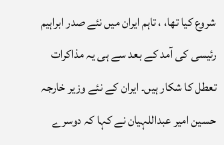شروع کیا تھا، ، تاہم ایران میں نئے صدر ابراہیم رئیسی کی آمد کے بعد سے ہی یہ مذاکرات تعطل کا شکار ہیں۔ ایران کے نئے وزیر خارجہ حسین امیر عبداللہیان نے کہا کہ دوسرے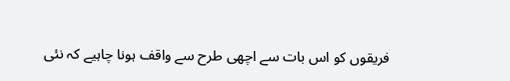فریقوں کو اس بات سے اچھی طرح سے واقف ہونا چاہیے کہ نئی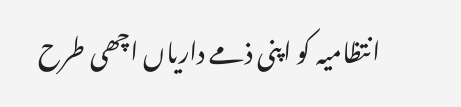انتظامیہ کو اپنی ذمے داریاں اچھی طرح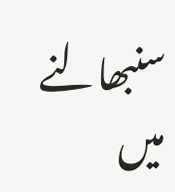سنبھالنے میں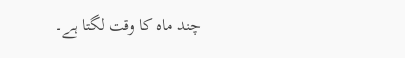چند ماہ کا وقت لگتا ہے۔